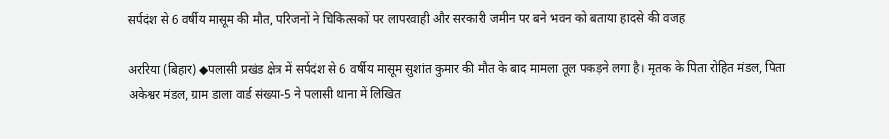सर्पदंश से 6 वर्षीय मासूम की मौत, परिजनों ने चिकित्सकों पर लापरवाही और सरकारी जमीन पर बने भवन को बताया हादसे की वजह

अररिया (बिहार) ◆पलासी प्रखंड क्षेत्र में सर्पदंश से 6 वर्षीय मासूम सुशांत कुमार की मौत के बाद मामला तूल पकड़ने लगा है। मृतक के पिता रोहित मंडल, पिता अकेश्वर मंडल, ग्राम डाला वार्ड संख्या-5 ने पलासी थाना में लिखित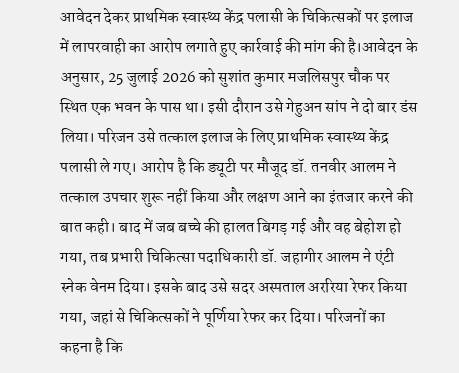आवेदन देकर प्राथमिक स्वास्थ्य केंद्र पलासी के चिकित्सकों पर इलाज में लापरवाही का आरोप लगाते हुए कार्रवाई की मांग की है।आवेदन के अनुसार, 25 जुलाई 2026 को सुशांत कुमार मजलिसपुर चौक पर स्थित एक भवन के पास था। इसी दौरान उसे गेहुअन सांप ने दो बार डंस लिया। परिजन उसे तत्काल इलाज के लिए प्राथमिक स्वास्थ्य केंद्र पलासी ले गए। आरोप है कि ड्यूटी पर मौजूद डॉ. तनवीर आलम ने तत्काल उपचार शुरू नहीं किया और लक्षण आने का इंतजार करने की बात कही। बाद में जब बच्चे की हालत बिगड़ गई और वह बेहोश हो गया, तब प्रभारी चिकित्सा पदाधिकारी डॉ. जहागीर आलम ने एंटी स्नेक वेनम दिया। इसके बाद उसे सदर अस्पताल अररिया रेफर किया गया, जहां से चिकित्सकों ने पूर्णिया रेफर कर दिया। परिजनों का कहना है कि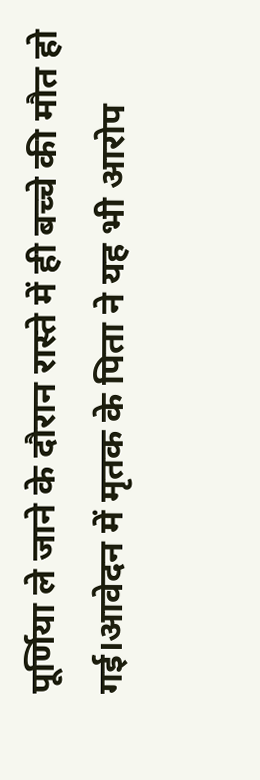पूर्णिया ले जाने के दौरान रास्ते में ही बच्चे की मौत हो गई।आवेदन में मृतक के पिता ने यह भी आरोप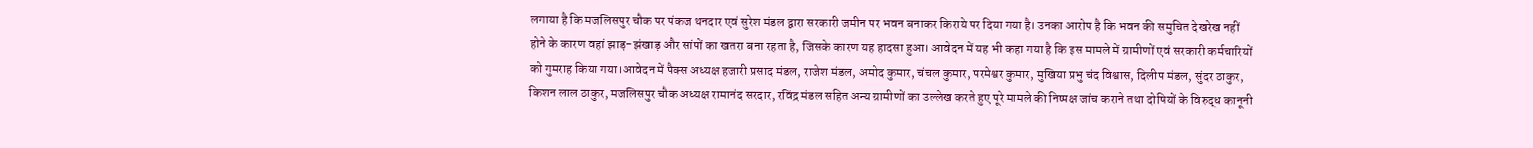लगाया है कि मजलिसपुर चौक पर पंकज थनदार एवं सुरेश मंडल द्वारा सरकारी जमीन पर भवन बनाकर किराये पर दिया गया है। उनका आरोप है कि भवन की समुचित देखरेख नहीं होने के कारण वहां झाड़-झंखाड़ और सांपों का खतरा बना रहता है, जिसके कारण यह हादसा हुआ। आवेदन में यह भी कहा गया है कि इस मामले में ग्रामीणों एवं सरकारी कर्मचारियों को गुमराह किया गया।आवेदन में पैक्स अध्यक्ष हजारी प्रसाद मंडल, राजेश मंडल, अमोद कुमार, चंचल कुमार, परमेश्वर कुमार, मुखिया प्रभु चंद विश्वास, दिलीप मंडल, सुंदर ठाकुर, किशन लाल ठाकुर, मजलिसपुर चौक अध्यक्ष रामानंद सरदार, रविंद्र मंडल सहित अन्य ग्रामीणों का उल्लेख करते हुए पूरे मामले की निष्पक्ष जांच कराने तथा दोषियों के विरुद्ध कानूनी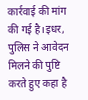कार्रवाई की मांग की गई है।इधर, पुलिस ने आवेदन मिलने की पुष्टि करते हुए कहा है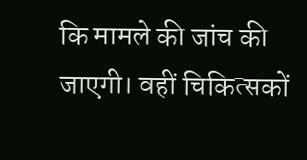कि मामले की जांच की जाएगी। वहीं चिकित्सकों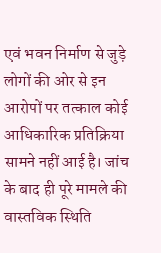एवं भवन निर्माण से जुड़े लोगों की ओर से इन आरोपों पर तत्काल कोई आधिकारिक प्रतिक्रिया सामने नहीं आई है। जांच के बाद ही पूरे मामले की वास्तविक स्थिति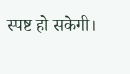स्पष्ट हो सकेगी।